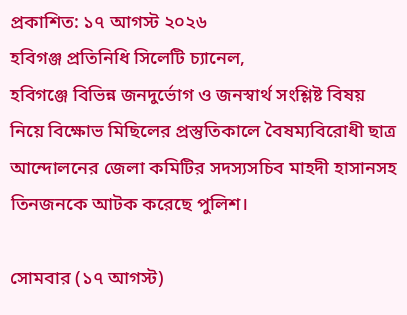প্রকাশিত: ১৭ আগস্ট ২০২৬
হবিগঞ্জ প্রতিনিধি সিলেটি চ্যানেল,
হবিগঞ্জে বিভিন্ন জনদুর্ভোগ ও জনস্বার্থ সংশ্লিষ্ট বিষয় নিয়ে বিক্ষোভ মিছিলের প্রস্তুতিকালে বৈষম্যবিরোধী ছাত্র আন্দোলনের জেলা কমিটির সদস্যসচিব মাহদী হাসানসহ তিনজনকে আটক করেছে পুলিশ।

সোমবার (১৭ আগস্ট)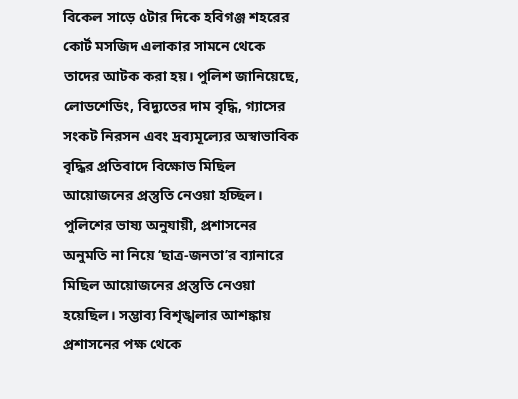বিকেল সাড়ে ৫টার দিকে হবিগঞ্জ শহরের কোর্ট মসজিদ এলাকার সামনে থেকে তাদের আটক করা হয়। পুলিশ জানিয়েছে, লোডশেডিং, বিদ্যুতের দাম বৃদ্ধি, গ্যাসের সংকট নিরসন এবং দ্রব্যমূল্যের অস্বাভাবিক বৃদ্ধির প্রতিবাদে বিক্ষোভ মিছিল আয়োজনের প্রস্তুতি নেওয়া হচ্ছিল।
পুলিশের ভাষ্য অনুযায়ী, প্রশাসনের অনুমতি না নিয়ে ‘ছাত্র-জনতা’র ব্যানারে মিছিল আয়োজনের প্রস্তুতি নেওয়া হয়েছিল। সম্ভাব্য বিশৃঙ্খলার আশঙ্কায় প্রশাসনের পক্ষ থেকে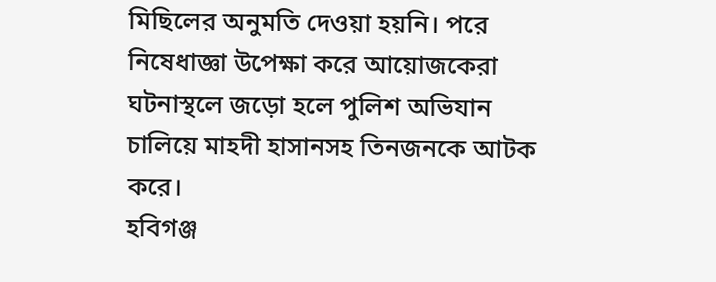মিছিলের অনুমতি দেওয়া হয়নি। পরে নিষেধাজ্ঞা উপেক্ষা করে আয়োজকেরা ঘটনাস্থলে জড়ো হলে পুলিশ অভিযান চালিয়ে মাহদী হাসানসহ তিনজনকে আটক করে।
হবিগঞ্জ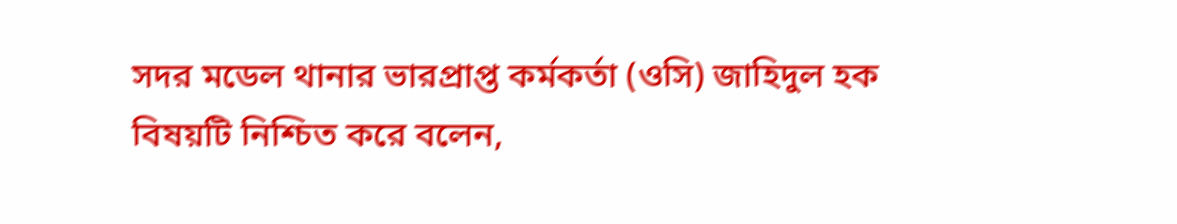সদর মডেল থানার ভারপ্রাপ্ত কর্মকর্তা (ওসি) জাহিদুল হক বিষয়টি নিশ্চিত করে বলেন,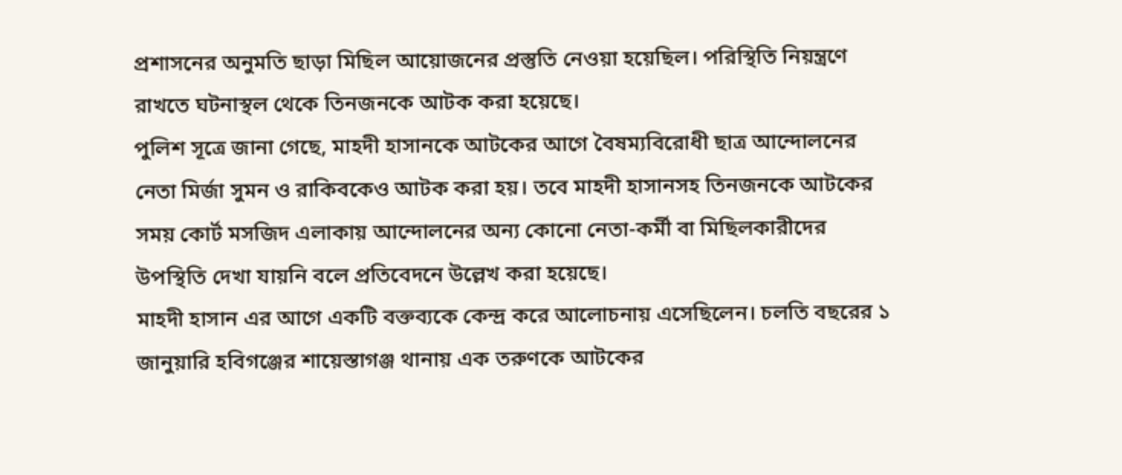প্রশাসনের অনুমতি ছাড়া মিছিল আয়োজনের প্রস্তুতি নেওয়া হয়েছিল। পরিস্থিতি নিয়ন্ত্রণে রাখতে ঘটনাস্থল থেকে তিনজনকে আটক করা হয়েছে।
পুলিশ সূত্রে জানা গেছে, মাহদী হাসানকে আটকের আগে বৈষম্যবিরোধী ছাত্র আন্দোলনের নেতা মির্জা সুমন ও রাকিবকেও আটক করা হয়। তবে মাহদী হাসানসহ তিনজনকে আটকের সময় কোর্ট মসজিদ এলাকায় আন্দোলনের অন্য কোনো নেতা-কর্মী বা মিছিলকারীদের উপস্থিতি দেখা যায়নি বলে প্রতিবেদনে উল্লেখ করা হয়েছে।
মাহদী হাসান এর আগে একটি বক্তব্যকে কেন্দ্র করে আলোচনায় এসেছিলেন। চলতি বছরের ১ জানুয়ারি হবিগঞ্জের শায়েস্তাগঞ্জ থানায় এক তরুণকে আটকের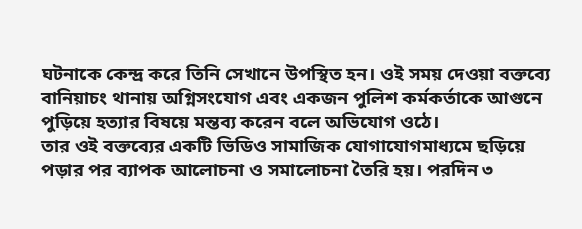ঘটনাকে কেন্দ্র করে তিনি সেখানে উপস্থিত হন। ওই সময় দেওয়া বক্তব্যে বানিয়াচং থানায় অগ্নিসংযোগ এবং একজন পুলিশ কর্মকর্তাকে আগুনে পুড়িয়ে হত্যার বিষয়ে মন্তব্য করেন বলে অভিযোগ ওঠে।
তার ওই বক্তব্যের একটি ভিডিও সামাজিক যোগাযোগমাধ্যমে ছড়িয়ে পড়ার পর ব্যাপক আলোচনা ও সমালোচনা তৈরি হয়। পরদিন ৩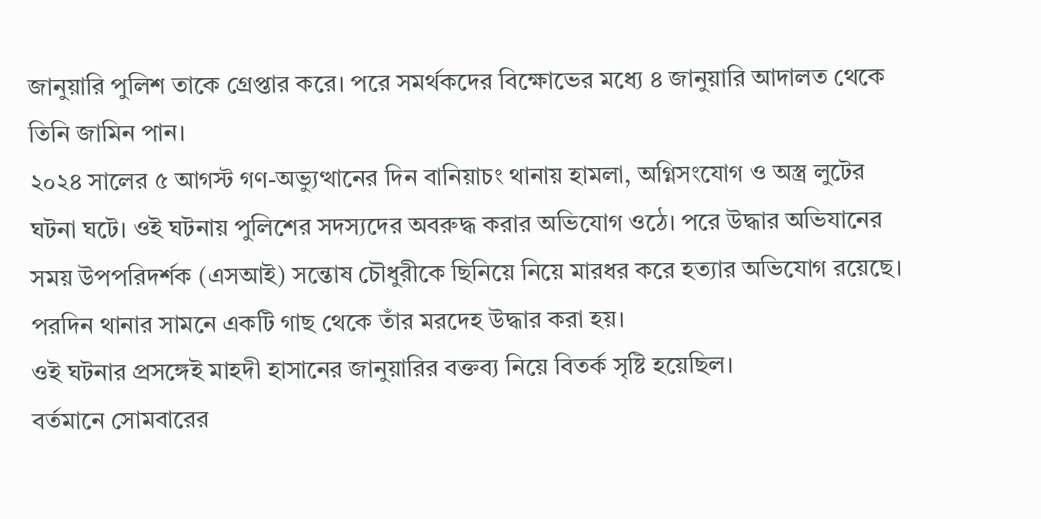জানুয়ারি পুলিশ তাকে গ্রেপ্তার করে। পরে সমর্থকদের বিক্ষোভের মধ্যে ৪ জানুয়ারি আদালত থেকে তিনি জামিন পান।
২০২৪ সালের ৫ আগস্ট গণ-অভ্যুত্থানের দিন বানিয়াচং থানায় হামলা, অগ্নিসংযোগ ও অস্ত্র লুটের ঘটনা ঘটে। ওই ঘটনায় পুলিশের সদস্যদের অবরুদ্ধ করার অভিযোগ ওঠে। পরে উদ্ধার অভিযানের সময় উপপরিদর্শক (এসআই) সন্তোষ চৌধুরীকে ছিনিয়ে নিয়ে মারধর করে হত্যার অভিযোগ রয়েছে। পরদিন থানার সামনে একটি গাছ থেকে তাঁর মরদেহ উদ্ধার করা হয়।
ওই ঘটনার প্রসঙ্গেই মাহদী হাসানের জানুয়ারির বক্তব্য নিয়ে বিতর্ক সৃষ্টি হয়েছিল।
বর্তমানে সোমবারের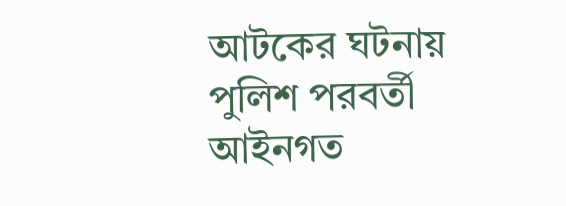আটকের ঘটনায় পুলিশ পরবর্তী আইনগত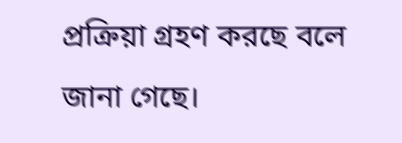প্রক্রিয়া গ্রহণ করছে বলে জানা গেছে।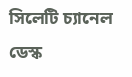সিলেটি চ্যানেল ডেস্ক